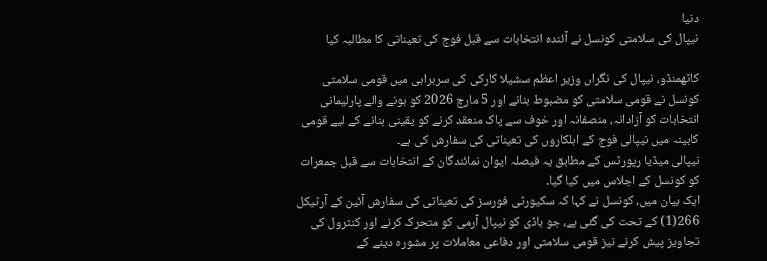دنیا
نیپال کی سلامتی کونسل نے آئندہ انتخابات سے قبل فوج کی تعیناتی کا مطالبہ کیا

کاٹھمنڈو، نیپال کی نگراں وزیر اعظم سشیلا کارکی کی سربراہی میں قومی سلامتی کونسل نے قومی سلامتی کو مضبوط بنانے اور 5 مارچ 2026 کو ہونے والے پارلیمانی انتخابات کو آزادانہ، منصفانہ اور خوف سے پاک منعقد کرنے کو یقینی بنانے کے لیے قومی کابینہ میں نیپالی فوج کے اہلکاروں کی تعیناتی کی سفارش کی ہے۔
نیپالی میڈیا رپورٹس کے مطابق یہ فیصلہ ایوان نمائندگان کے انتخابات سے قبل جمعرات کو کونسل کے اجلاس میں کیا گیا۔
ایک بیان میں، کونسل نے کہا کہ سکیورٹی فورسز کی تعیناتی کی سفارش آئین کے آرٹیکل 266(1) کے تحت کی گئی ہے، جو باڈی کو نیپال آرمی کو متحرک کرنے اور کنٹرول کی تجاویز پیش کرنے نیز قومی سلامتی اور دفاعی معاملات پر مشورہ دینے کے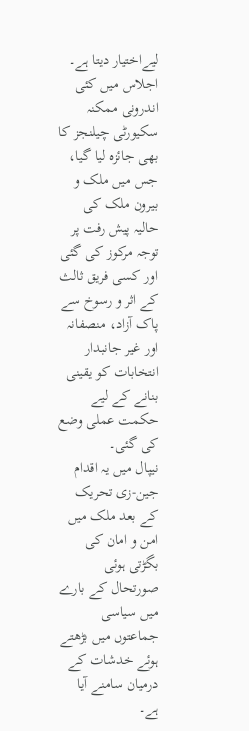لیےاختیار دیتا ہے۔
اجلاس میں کئی اندرونی ممکنہ سکیورٹی چیلنجز کا بھی جائزہ لیا گیا، جس میں ملک و بیرون ملک کی حالیہ پیش رفت پر توجہ مرکوز کی گئی اور کسی فریق ثالث کے اثر و رسوخ سے پاک آزاد، منصفانہ اور غیر جانبدار انتخابات کو یقینی بنانے کے لیے حکمت عملی وضع کی گئی۔
نیپال میں یہ اقدام جین-زی تحریک کے بعد ملک میں امن و امان کی بگڑتی ہوئی صورتحال کے بارے میں سیاسی جماعتوں میں بڑھتے ہوئے خدشات کے درمیان سامنے آیا ہے۔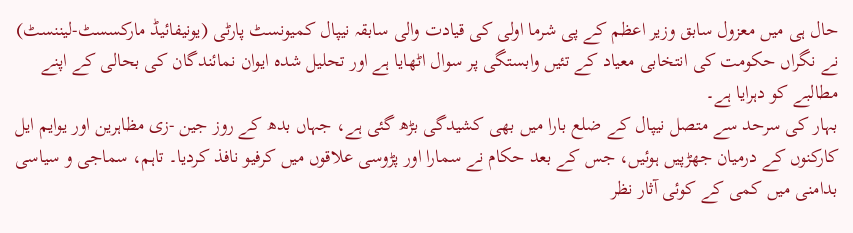حال ہی میں معزول سابق وزیر اعظم کے پی شرما اولی کی قیادت والی سابقہ نیپال کمیونسٹ پارٹی (یونیفائیڈ مارکسسٹ-لیننسٹ) نے نگراں حکومت کی انتخابی معیاد کے تئیں وابستگی پر سوال اٹھایا ہے اور تحلیل شدہ ایوان نمائندگان کی بحالی کے اپنے مطالبے کو دہرایا ہے۔
بہار کی سرحد سے متصل نیپال کے ضلع بارا میں بھی کشیدگی بڑھ گئی ہے، جہاں بدھ کے روز جین -زی مظاہرین اور یوایم ایل کارکنوں کے درمیان جھڑپیں ہوئیں، جس کے بعد حکام نے سمارا اور پڑوسی علاقوں میں کرفیو نافذ کردیا۔ تاہم، سماجی و سیاسی بدامنی میں کمی کے کوئی آثار نظر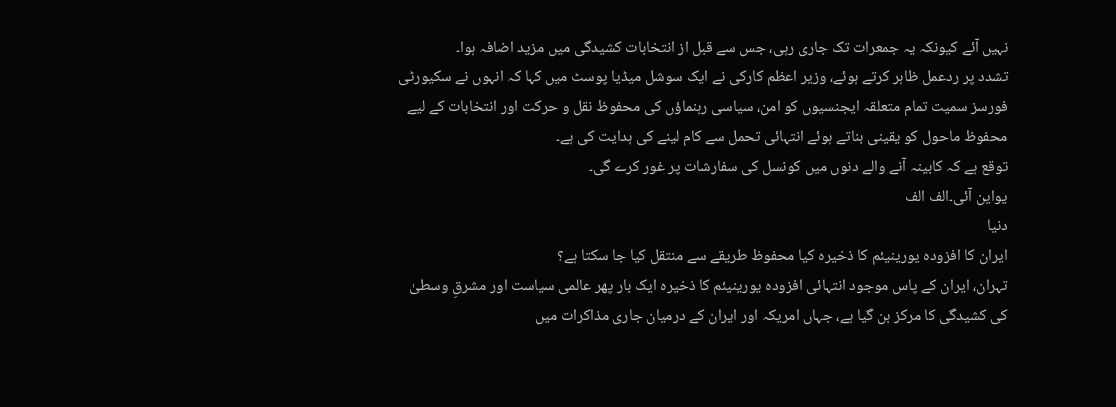نہیں آئے کیونکہ یہ جمعرات تک جاری رہی، جس سے قبل از انتخابات کشیدگی میں مزید اضافہ ہوا۔
تشدد پر ردعمل ظاہر کرتے ہوئے، وزیر اعظم کارکی نے ایک سوشل میڈیا پوسٹ میں کہا کہ انہوں نے سکیورٹی فورسز سمیت تمام متعلقہ ایجنسیوں کو امن، سیاسی رہنماؤں کی محفوظ نقل و حرکت اور انتخابات کے لیے محفوظ ماحول کو یقینی بناتے ہوئے انتہائی تحمل سے کام لینے کی ہدایت کی ہے۔
توقع ہے کہ کابینہ آنے والے دنوں میں کونسل کی سفارشات پر غور کرے گی۔
یواین آئی۔الف الف
دنیا
ایران کا افزودہ یورینیئم کا ذخیرہ کیا محفوظ طریقے سے منتقل کیا جا سکتا ہے؟
تہران، ایران کے پاس موجود انتہائی افزودہ یورینیئم کا ذخیرہ ایک بار پھر عالمی سیاست اور مشرقِ وسطیٰ کی کشیدگی کا مرکز بن گیا ہے، جہاں امریکہ اور ایران کے درمیان جاری مذاکرات میں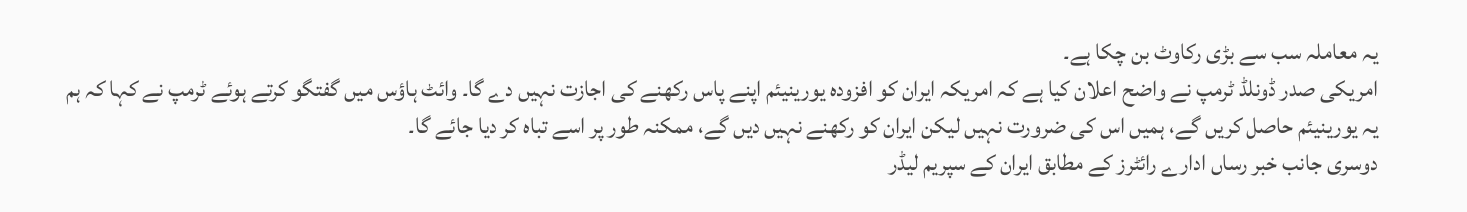یہ معاملہ سب سے بڑی رکاوٹ بن چکا ہے۔
امریکی صدر ڈونلڈ ٹرمپ نے واضح اعلان کیا ہے کہ امریکہ ایران کو افزودہ یورینیئم اپنے پاس رکھنے کی اجازت نہیں دے گا۔ وائٹ ہاؤس میں گفتگو کرتے ہوئے ٹرمپ نے کہا کہ ہم یہ یورینیئم حاصل کریں گے، ہمیں اس کی ضرورت نہیں لیکن ایران کو رکھنے نہیں دیں گے، ممکنہ طور پر اسے تباہ کر دیا جائے گا۔
دوسری جانب خبر رساں ادارے رائٹرز کے مطابق ایران کے سپریم لیڈر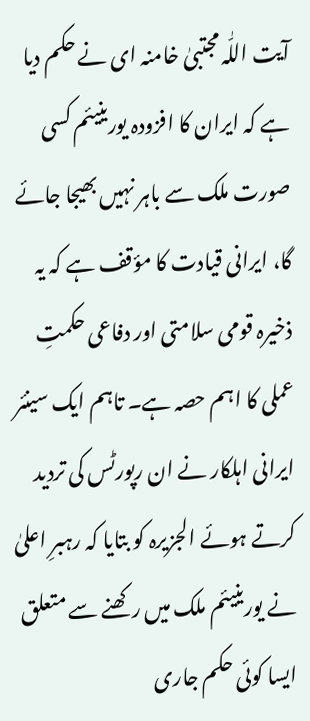آیت اللّٰہ مجتبیٰ خامنہ ای نے حکم دیا ہے کہ ایران کا افزودہ یورینیئم کسی صورت ملک سے باہر نہیں بھیجا جائے گا، ایرانی قیادت کا مؤقف ہے کہ یہ ذخیرہ قومی سلامتی اور دفاعی حکمتِ عملی کا اہم حصہ ہے۔ تاہم ایک سینئر ایرانی اہلکار نے ان رپورٹس کی تردید کرتے ہوئے الجزیرہ کو بتایا کہ رہبرِ اعلیٰ نے یورینیئم ملک میں رکھنے سے متعلق ایسا کوئی حکم جاری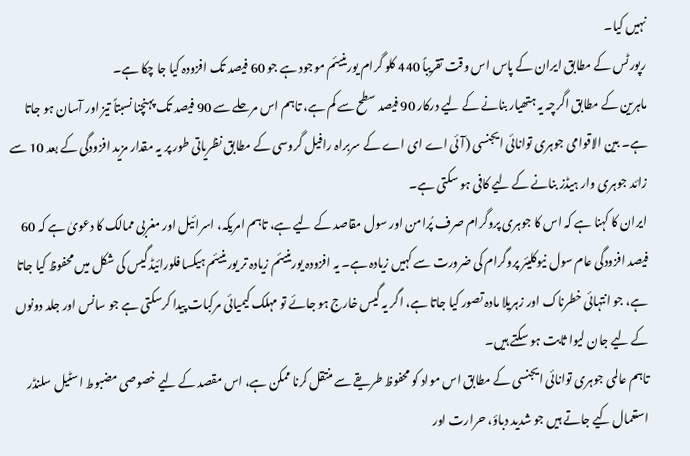نہیں کیا۔
رپورٹس کے مطابق ایران کے پاس اس وقت تقریباً 440 کلو گرام یورینیئم موجود ہے جو 60 فیصد تک افزودہ کیا جا چکا ہے۔
ماہرین کے مطابق اگرچہ یہ ہتھیار بنانے کے لیے درکار 90 فیصد سطح سے کم ہے، تاہم اس مرحلے سے 90 فیصد تک پہنچنا نسبتاً تیز اور آسان ہو جاتا ہے۔ بین الاقوامی جوہری توانائی ایجنسی (آئی اے ای اے کے سربراہ رافیل گروسی کے مطابق نظریاتی طور پر یہ مقدار مزید افزودگی کے بعد 10 سے زائد جوہری وار ہیڈز بنانے کے لیے کافی ہو سکتی ہے۔
ایران کا کہنا ہے کہ اس کا جوہری پروگرام صرف پُرامن اور سول مقاصد کے لیے ہے، تاہم امریکہ، اسرائیل اور مغربی ممالک کا دعویٰ ہے کہ 60 فیصد افزودگی عام سول نیوکلیئر پروگرام کی ضرورت سے کہیں زیادہ ہے۔ یہ افزودہ یورینیئم زیادہ تر یورینیئم ہیکسا فلورائیڈ گیس کی شکل میں محفوظ کیا جاتا ہے، جو انتہائی خطرناک اور زہریلا مادہ تصور کیا جاتا ہے، اگر یہ گیس خارج ہو جائے تو مہلک کیمیائی مرکبات پیدا کرسکتی ہے جو سانس اور جلد دونوں کے لیے جان لیوا ثابت ہو سکتے ہیں۔
تاہم عالمی جوہری توانائی ایجنسی کے مطابق اس مواد کو محفوظ طریقے سے منتقل کرنا ممکن ہے، اس مقصد کے لیے خصوصی مضبوط اسٹیل سلنڈر استعمال کیے جاتے ہیں جو شدید دباؤ، حرارت اور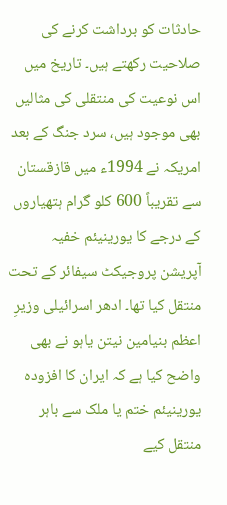حادثات کو برداشت کرنے کی صلاحیت رکھتے ہیں۔ تاریخ میں اس نوعیت کی منتقلی کی مثالیں بھی موجود ہیں، سرد جنگ کے بعد امریکہ نے 1994ء میں قازقستان سے تقریباً 600 کلو گرام ہتھیاروں کے درجے کا یورینیئم خفیہ آپریشن پروجیکٹ سیفائر کے تحت منتقل کیا تھا۔ ادھر اسرائیلی وزیرِ اعظم بنیامین نیتن یاہو نے بھی واضح کیا ہے کہ ایران کا افزودہ یورینیئم ختم یا ملک سے باہر منتقل کیے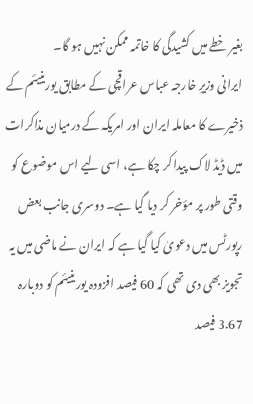بغیر خطے میں کشیدگی کا خاتمہ ممکن نہیں ہو گا۔
ایرانی وزیرِ خارجہ عباس عراقچی کے مطابق یورینیئم کے ذخیرے کا معاملہ ایران اور امریکہ کے درمیان مذاکرات میں ڈیڈ لاک پیدا کر چکا ہے، اسی لیے اس موضوع کو وقتی طور پر مؤخر کر دیا گیا ہے۔ دوسری جانب بعض رپورٹس میں دعویٰ کیا گیا ہے کہ ایران نے ماضی میں یہ تجویز بھی دی تھی کہ 60 فیصد افزودہ یورینیئم کو دوبارہ 3.67 فیصد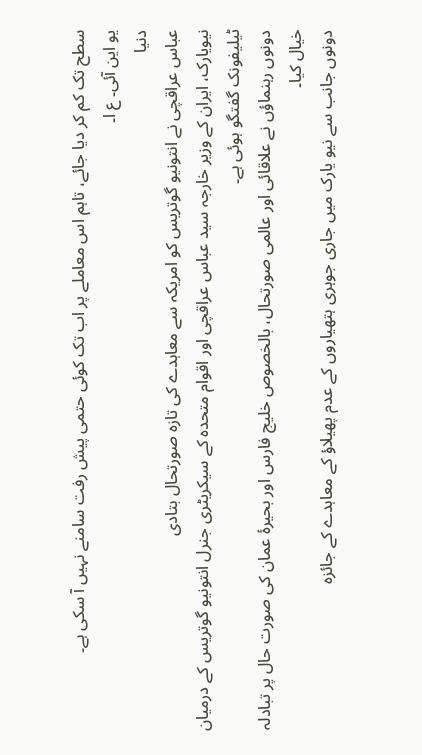سطح تک کم کر دیا جائے، تاہم اس معاملے پر اب تک کوئی حتمی پیش رفت سامنے نہیں آ سکی ہے۔
یو این آئی۔ ع ا۔
دنیا
عباس عراقچی نے انتونیو گوتریس کو امریکہ سے معاہدے کی تازہ صورتحال بتادی
نیویارک، ایران کے وزیر خارجہ سید عباس عراقچی اور اقوام متحدہ کے سیکریٹری جنرل انتونیو گوتریس کے درمیان ٹیلیفونک گفتگو ہوئی ہے۔
دونوں رہنماؤں نے علاقائی اور عالمی صورتحال، بالخصوص خلیج فارس اور بحیرۂ عمان کی صورت حال پر تبادلہ خیال کیا۔
دونوں جانب سے نیو یارک میں جاری جوہری ہتھیاروں کے عدم پھیلاؤ کے معاہدے کے جائزہ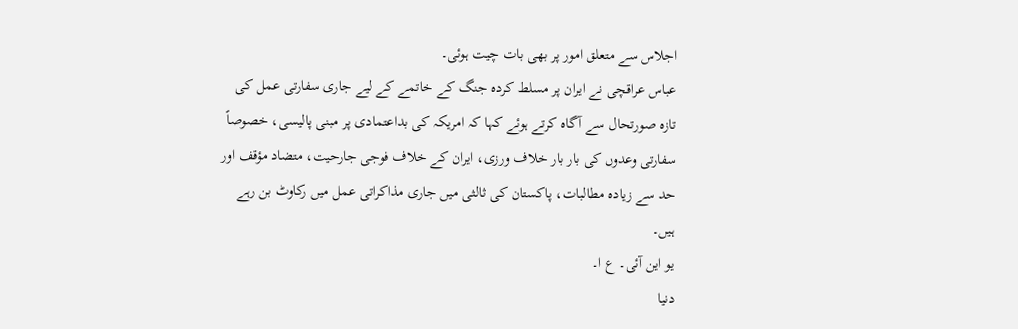اجلاس سے متعلق امور پر بھی بات چیت ہوئی۔
عباس عراقچی نے ایران پر مسلط کردہ جنگ کے خاتمے کے لیے جاری سفارتی عمل کی تازہ صورتحال سے آگاہ کرتے ہوئے کہا کہ امریکہ کی بداعتمادی پر مبنی پالیسی، خصوصاً سفارتی وعدوں کی بار بار خلاف ورزی، ایران کے خلاف فوجی جارحیت، متضاد مؤقف اور حد سے زیادہ مطالبات، پاکستان کی ثالثی میں جاری مذاکراتی عمل میں رکاوٹ بن رہے ہیں۔
یو این آئی۔ ع ا۔
دنیا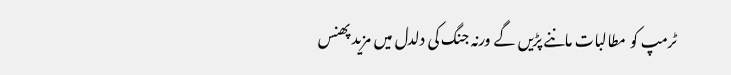ٹرمپ کو مطالبات ماننے پڑیں گے ورنہ جنگ کی دلدل میں مزید پھنس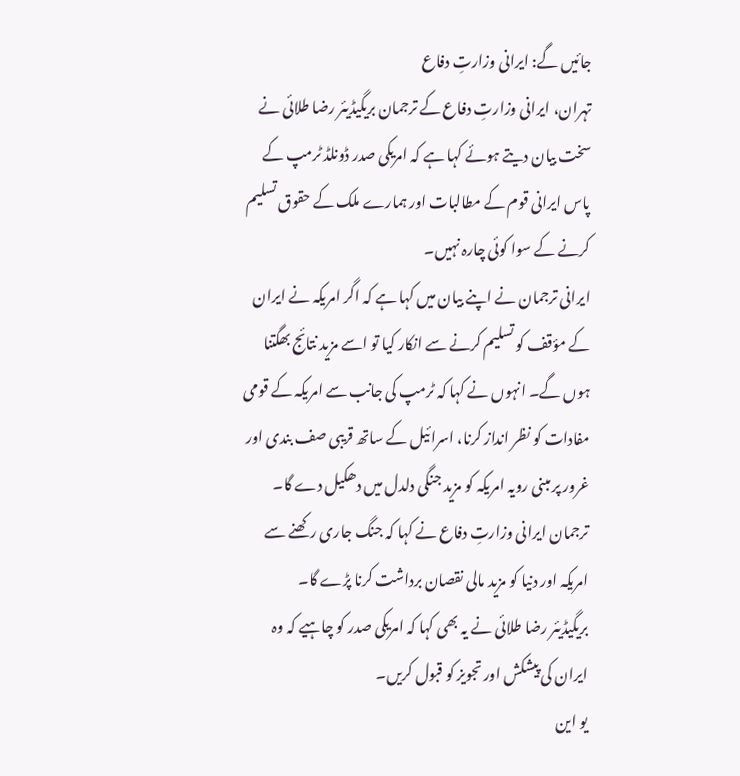جائیں گے: ایرانی وزارتِ دفاع
تہران، ایرانی وزارتِ دفاع کے ترجمان بریگیڈیئر رضا طلائی نے سخت بیان دیتے ہوئے کہا ہے کہ امریکی صدر ڈونلڈ ٹرمپ کے پاس ایرانی قوم کے مطالبات اور ہمارے ملک کے حقوق تسلیم کرنے کے سوا کوئی چارہ نہیں۔
ایرانی ترجمان نے اپنے بیان میں کہا ہے کہ اگر امریکہ نے ایران کے مؤقف کو تسلیم کرنے سے انکار کیا تو اسے مزید نتائج بھگتنا ہوں گے۔ انہوں نے کہا کہ ٹرمپ کی جانب سے امریکہ کے قومی مفادات کو نظر انداز کرنا، اسرائیل کے ساتھ قریبی صف بندی اور غرور پر مبنی رویہ امریکہ کو مزید جنگی دلدل میں دھکیل دے گا۔
ترجمان ایرانی وزارتِ دفاع نے کہا کہ جنگ جاری رکھنے سے امریکہ اور دنیا کو مزید مالی نقصان برداشت کرنا پڑے گا۔
بریگیڈیئر رضا طلائی نے یہ بھی کہا کہ امریکی صدر کو چاہیے کہ وہ ایران کی پیشکش اور تجویز کو قبول کریں۔
یو این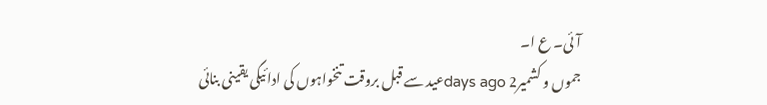آئی۔ ع ا۔
جموں و کشمیر2 days agoعید سے قبل بروقت تنخواہوں کی ادائیگی یقینی بنائی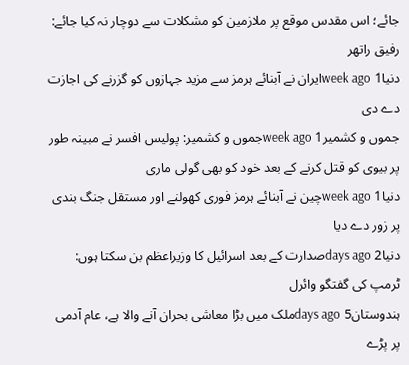جائے؛ اس مقدس موقع پر ملازمین کو مشکلات سے دوچار نہ کیا جائے: رفیق راتھر
دنیا1 week agoایران نے آبنائے ہرمز سے مزید جہازوں کو گزرنے کی اجازت دے دی
جموں و کشمیر1 week agoجموں و کشمیر: پولیس افسر نے مبینہ طور پر بیوی کو قتل کرنے کے بعد خود کو بھی گولی ماری
دنیا1 week agoچین نے آبنائے ہرمز فوری کھولنے اور مستقل جنگ بندی پر زور دے دیا
دنیا2 days agoصدارت کے بعد اسرائیل کا وزیراعظم بن سکتا ہوں: ٹرمپ کی گفتگو وائرل
ہندوستان5 days agoملک میں بڑا معاشی بحران آنے والا ہے، عام آدمی پر پڑے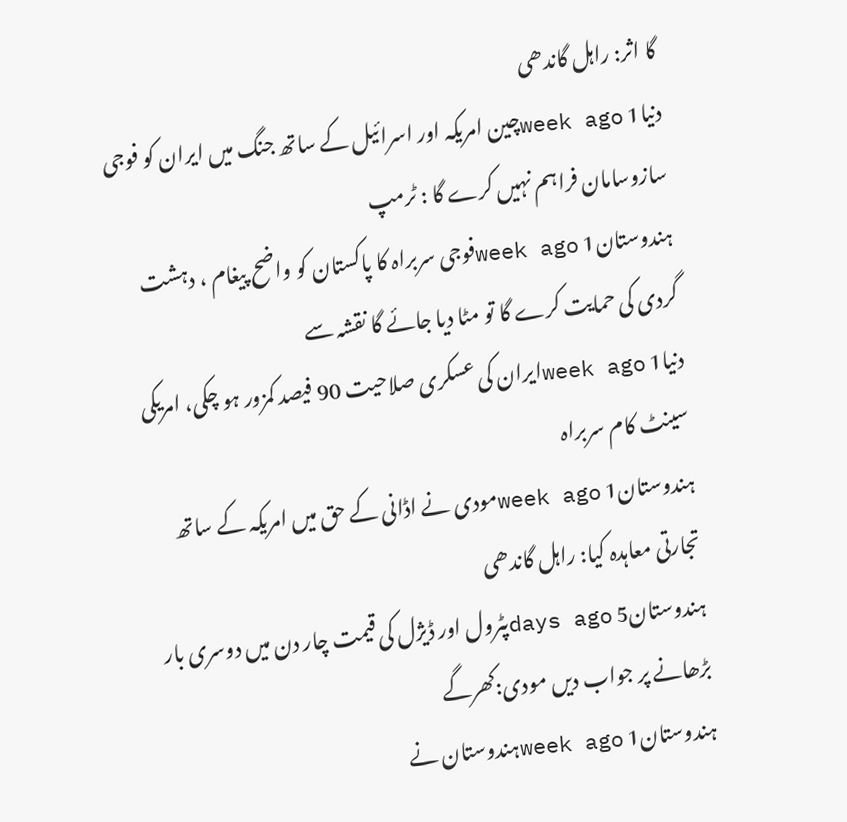گا اثر: راہل گاندھی
دنیا1 week agoچین امریکہ اور اسرائیل کے ساتھ جنگ میں ایران کو فوجی سازوسامان فراہم نہیں کرے گا : ٹرمپ
ہندوستان1 week agoفوجی سربراہ کا پاکستان کو واضح پیغام ، دہشت گردی کی حمایت کرے گا تو مٹا دیا جائے گا نقشہ سے
دنیا1 week agoایران کی عسکری صلاحیت 90 فیصد کمزور ہو چکی، امریکی سینٹ کام سربراہ
ہندوستان1 week agoمودی نے اڈانی کے حق میں امریکہ کے ساتھ تجارتی معاہدہ کیا: راہل گاندھی
ہندوستان5 days agoپٹرول اور ڈیژل کی قیمت چار دن میں دوسری بار بڑھانے پر جواب دیں مودی:کھرگے
ہندوستان1 week agoہندوستان نے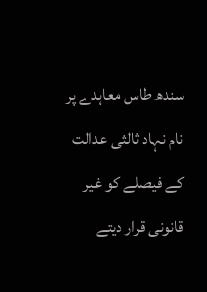سندھ طاس معاہدے پر نام نہاد ثالثی عدالت کے فیصلے کو غیر قانونی قرار دیتے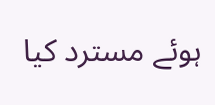ہوئے مسترد کیا